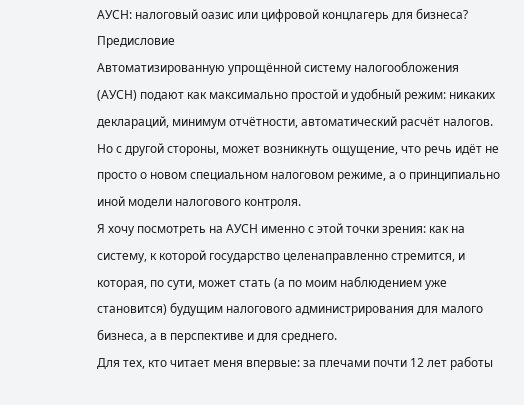АУСН: налоговый оазис или цифровой концлагерь для бизнеса?
Предисловие
Автоматизированную упрощённой систему налогообложения (АУСН) подают как максимально простой и удобный режим: никаких деклараций, минимум отчётности, автоматический расчёт налогов. Но с другой стороны, может возникнуть ощущение, что речь идёт не просто о новом специальном налоговом режиме, а о принципиально иной модели налогового контроля.
Я хочу посмотреть на АУСН именно с этой точки зрения: как на систему, к которой государство целенаправленно стремится, и которая, по сути, может стать (а по моим наблюдением уже становится) будущим налогового администрирования для малого бизнеса, а в перспективе и для среднего.
Для тех, кто читает меня впервые: за плечами почти 12 лет работы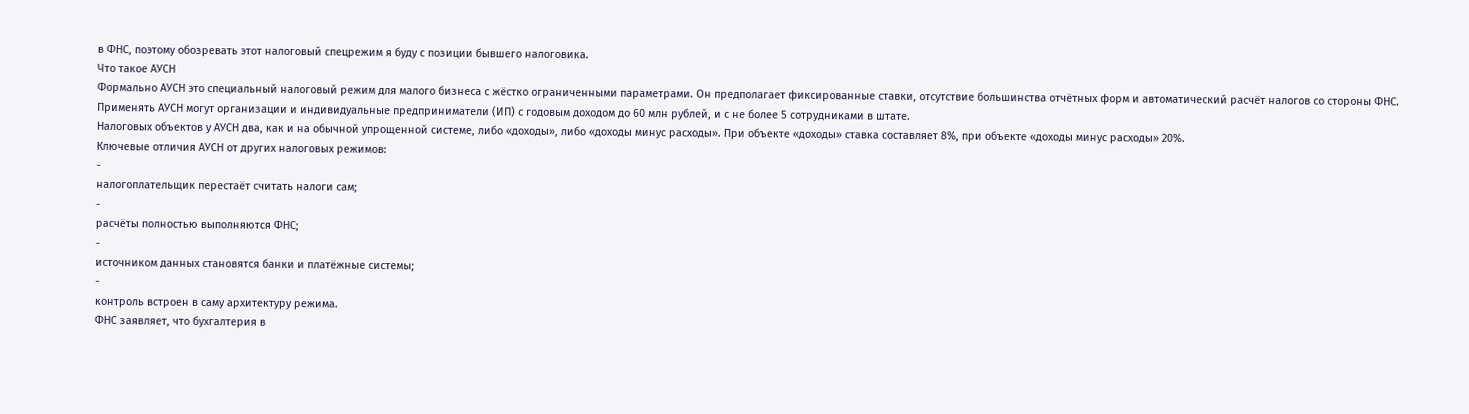в ФНС, поэтому обозревать этот налоговый спецрежим я буду с позиции бывшего налоговика.
Что такое АУСН
Формально АУСН это специальный налоговый режим для малого бизнеса с жёстко ограниченными параметрами. Он предполагает фиксированные ставки, отсутствие большинства отчётных форм и автоматический расчёт налогов со стороны ФНС.
Применять АУСН могут организации и индивидуальные предприниматели (ИП) с годовым доходом до 60 млн рублей, и с не более 5 сотрудниками в штате.
Налоговых объектов у АУСН два, как и на обычной упрощенной системе, либо «доходы», либо «доходы минус расходы». При объекте «доходы» ставка составляет 8%, при объекте «доходы минус расходы» 20%.
Ключевые отличия АУСН от других налоговых режимов:
-
налогоплательщик перестаёт считать налоги сам;
-
расчёты полностью выполняются ФНС;
-
источником данных становятся банки и платёжные системы;
-
контроль встроен в саму архитектуру режима.
ФНС заявляет, что бухгалтерия в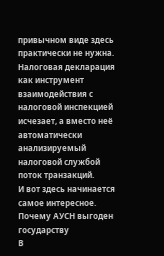привычном виде здесь практически не нужна. Налоговая декларация как инструмент взаимодействия с налоговой инспекцией исчезает, а вместо неё автоматически анализируемый налоговой службой поток транзакций.
И вот здесь начинается самое интересное.
Почему АУСН выгоден государству
В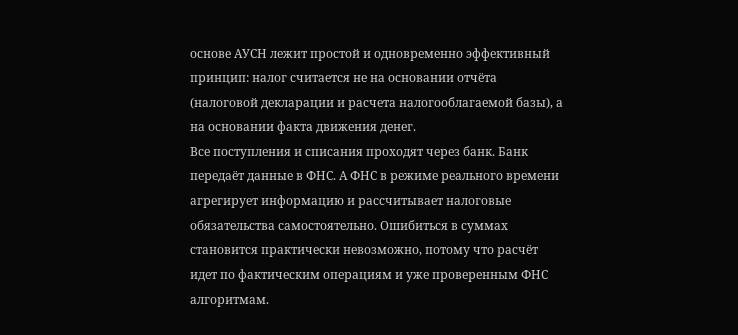основе АУСН лежит простой и одновременно эффективный принцип: налог считается не на основании отчёта (налоговой декларации и расчета налогооблагаемой базы), а на основании факта движения денег.
Все поступления и списания проходят через банк. Банк передаёт данные в ФНС. А ФНС в режиме реального времени агрегирует информацию и рассчитывает налоговые обязательства самостоятельно. Ошибиться в суммах становится практически невозможно, потому что расчёт идет по фактическим операциям и уже проверенным ФНС алгоритмам.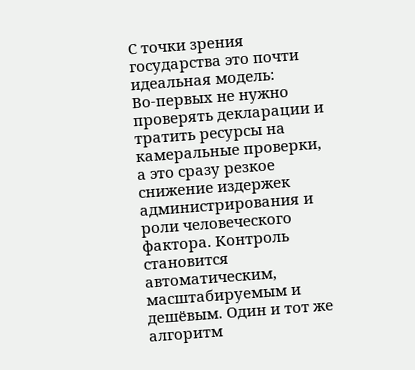С точки зрения государства это почти идеальная модель:
Во-первых не нужно проверять декларации и тратить ресурсы на камеральные проверки, а это сразу резкое снижение издержек администрирования и роли человеческого фактора. Контроль становится автоматическим, масштабируемым и дешёвым. Один и тот же алгоритм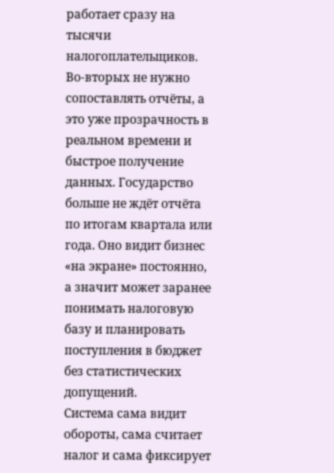работает сразу на тысячи налогоплательщиков.
Во-вторых не нужно сопоставлять отчёты, а это уже прозрачность в реальном времени и быстрое получение данных. Государство больше не ждёт отчёта по итогам квартала или года. Оно видит бизнес «на экране» постоянно, а значит может заранее понимать налоговую базу и планировать поступления в бюджет без статистических допущений.
Система сама видит обороты, сама считает налог и сама фиксирует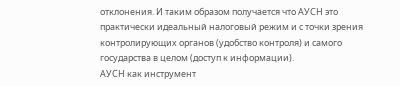отклонения. И таким образом получается что АУСН это практически идеальный налоговый режим и с точки зрения контролирующих органов (удобство контроля) и самого государства в целом (доступ к информации).
АУСН как инструмент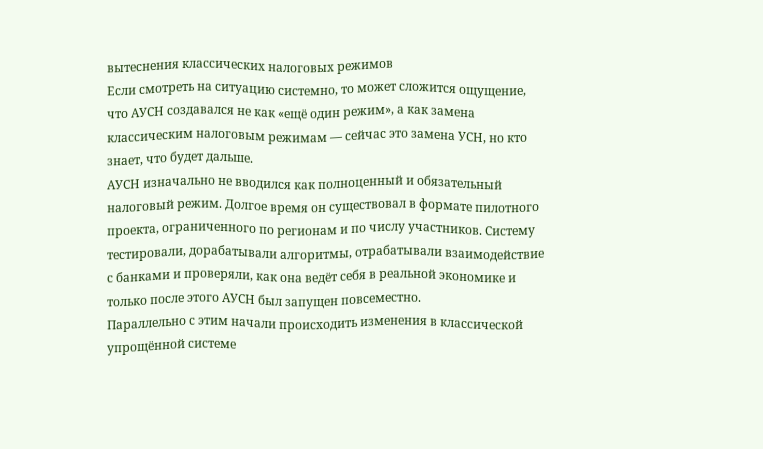вытеснения классических налоговых режимов
Если смотреть на ситуацию системно, то может сложится ощущение, что АУСН создавался не как «ещё один режим», а как замена классическим налоговым режимам — сейчас это замена УСН, но кто знает, что будет дальше.
АУСН изначально не вводился как полноценный и обязательный налоговый режим. Долгое время он существовал в формате пилотного проекта, ограниченного по регионам и по числу участников. Систему тестировали, дорабатывали алгоритмы, отрабатывали взаимодействие с банками и проверяли, как она ведёт себя в реальной экономике и только после этого АУСН был запущен повсеместно.
Параллельно с этим начали происходить изменения в классической упрощённой системе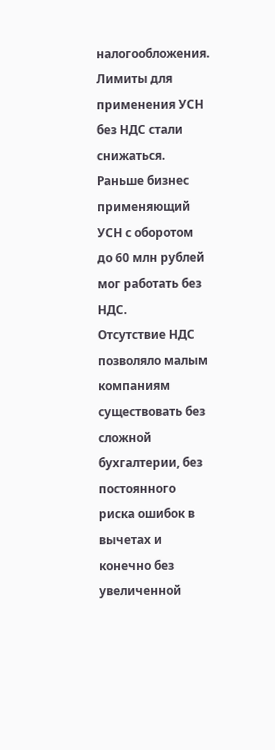налогообложения. Лимиты для применения УСН без НДС стали снижаться. Раньше бизнес применяющий УСН с оборотом до 60 млн рублей мог работать без НДС.
Отсутствие НДС позволяло малым компаниям существовать без сложной бухгалтерии, без постоянного риска ошибок в вычетах и конечно без увеличенной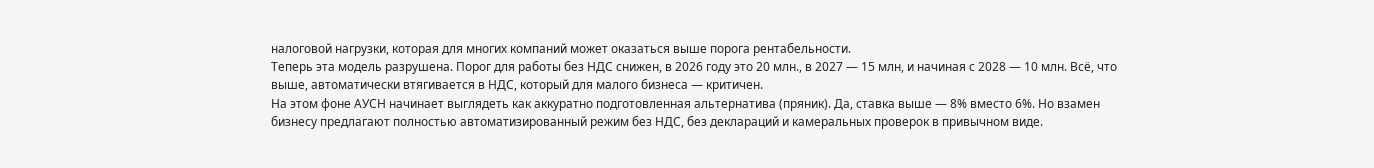налоговой нагрузки, которая для многих компаний может оказаться выше порога рентабельности.
Теперь эта модель разрушена. Порог для работы без НДС снижен, в 2026 году это 20 млн., в 2027 — 15 млн, и начиная с 2028 — 10 млн. Всё, что выше, автоматически втягивается в НДС, который для малого бизнеса — критичен.
На этом фоне АУСН начинает выглядеть как аккуратно подготовленная альтернатива (пряник). Да, ставка выше — 8% вместо 6%. Но взамен бизнесу предлагают полностью автоматизированный режим без НДС, без деклараций и камеральных проверок в привычном виде.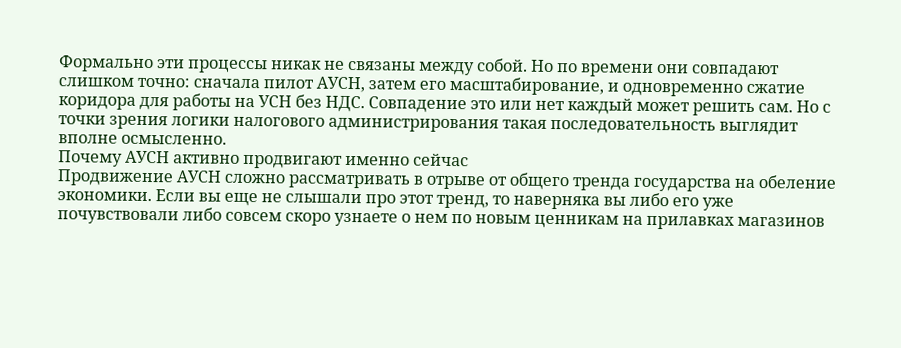Формально эти процессы никак не связаны между собой. Но по времени они совпадают слишком точно: сначала пилот АУСН, затем его масштабирование, и одновременно сжатие коридора для работы на УСН без НДС. Совпадение это или нет каждый может решить сам. Но с точки зрения логики налогового администрирования такая последовательность выглядит вполне осмысленно.
Почему АУСН активно продвигают именно сейчас
Продвижение АУСН сложно рассматривать в отрыве от общего тренда государства на обеление экономики. Если вы еще не слышали про этот тренд, то наверняка вы либо его уже почувствовали либо совсем скоро узнаете о нем по новым ценникам на прилавках магазинов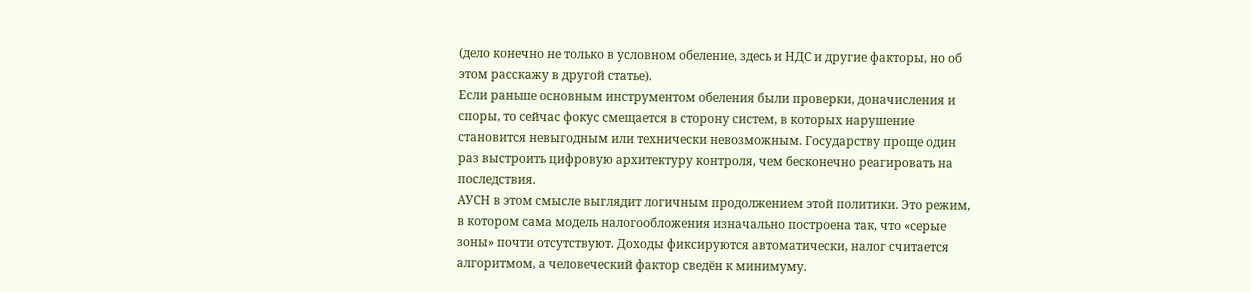(дело конечно не только в условном обеление, здесь и НДС и другие факторы, но об этом расскажу в другой статье).
Если раньше основным инструментом обеления были проверки, доначисления и споры, то сейчас фокус смещается в сторону систем, в которых нарушение становится невыгодным или технически невозможным. Государству проще один раз выстроить цифровую архитектуру контроля, чем бесконечно реагировать на последствия.
АУСН в этом смысле выглядит логичным продолжением этой политики. Это режим, в котором сама модель налогообложения изначально построена так, что «серые зоны» почти отсутствуют. Доходы фиксируются автоматически, налог считается алгоритмом, а человеческий фактор сведён к минимуму.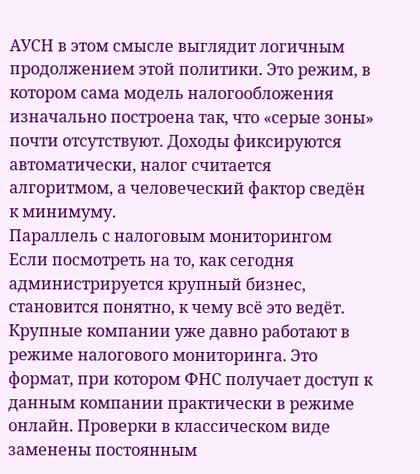АУСН в этом смысле выглядит логичным продолжением этой политики. Это режим, в котором сама модель налогообложения изначально построена так, что «серые зоны» почти отсутствуют. Доходы фиксируются автоматически, налог считается алгоритмом, а человеческий фактор сведён к минимуму.
Параллель с налоговым мониторингом
Если посмотреть на то, как сегодня администрируется крупный бизнес, становится понятно, к чему всё это ведёт.
Крупные компании уже давно работают в режиме налогового мониторинга. Это формат, при котором ФНС получает доступ к данным компании практически в режиме онлайн. Проверки в классическом виде заменены постоянным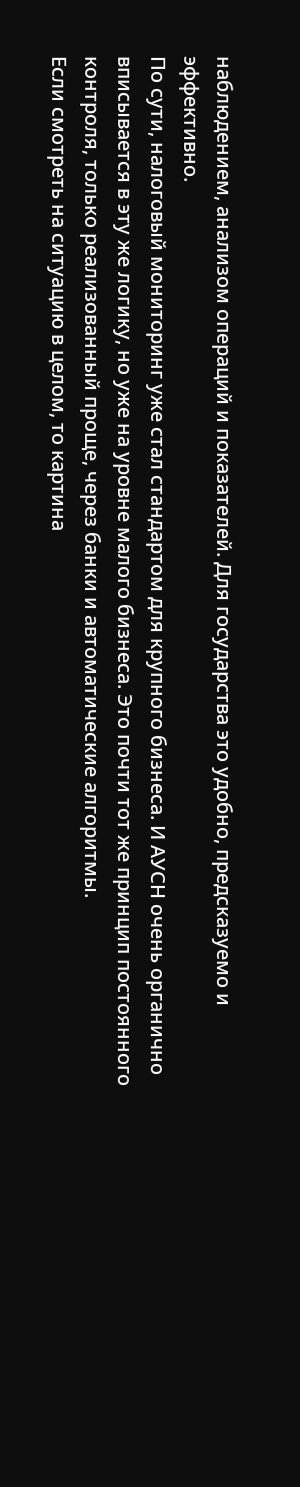наблюдением, анализом операций и показателей. Для государства это удобно, предсказуемо и эффективно.
По сути, налоговый мониторинг уже стал стандартом для крупного бизнеса. И АУСН очень органично вписывается в эту же логику, но уже на уровне малого бизнеса. Это почти тот же принцип постоянного контроля, только реализованный проще, через банки и автоматические алгоритмы.
Если смотреть на ситуацию в целом, то картина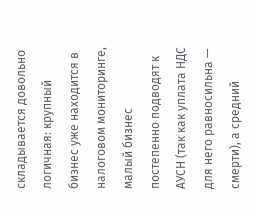складывается довольно логичная: крупный бизнес уже находится в налоговом мониторинге, малый бизнес постепенно подводят к АУСН (так как уплата НДС для него равносильна — смерти), а средний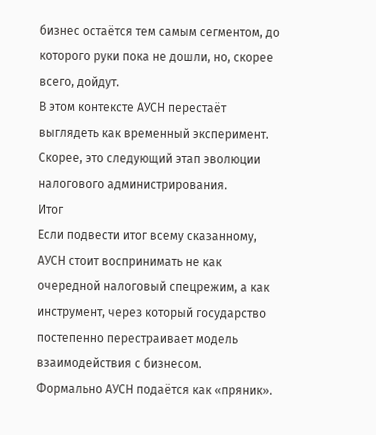бизнес остаётся тем самым сегментом, до которого руки пока не дошли, но, скорее всего, дойдут.
В этом контексте АУСН перестаёт выглядеть как временный эксперимент. Скорее, это следующий этап эволюции налогового администрирования.
Итог
Если подвести итог всему сказанному, АУСН стоит воспринимать не как очередной налоговый спецрежим, а как инструмент, через который государство постепенно перестраивает модель взаимодействия с бизнесом.
Формально АУСН подаётся как «пряник».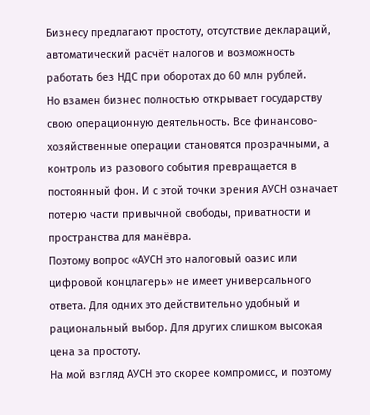Бизнесу предлагают простоту, отсутствие деклараций, автоматический расчёт налогов и возможность работать без НДС при оборотах до 60 млн рублей.
Но взамен бизнес полностью открывает государству свою операционную деятельность. Все финансово-хозяйственные операции становятся прозрачными, а контроль из разового события превращается в постоянный фон. И с этой точки зрения АУСН означает потерю части привычной свободы, приватности и пространства для манёвра.
Поэтому вопрос «АУСН это налоговый оазис или цифровой концлагерь» не имеет универсального ответа. Для одних это действительно удобный и рациональный выбор. Для других слишком высокая цена за простоту.
На мой взгляд АУСН это скорее компромисс, и поэтому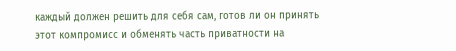каждый должен решить для себя сам, готов ли он принять этот компромисс и обменять часть приватности на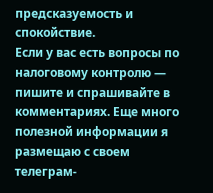предсказуемость и спокойствие.
Если у вас есть вопросы по налоговому контролю — пишите и спрашивайте в комментариях. Еще много полезной информации я размещаю с своем телеграм-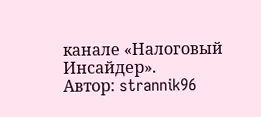канале «Налоговый Инсайдер».
Автор: strannik96